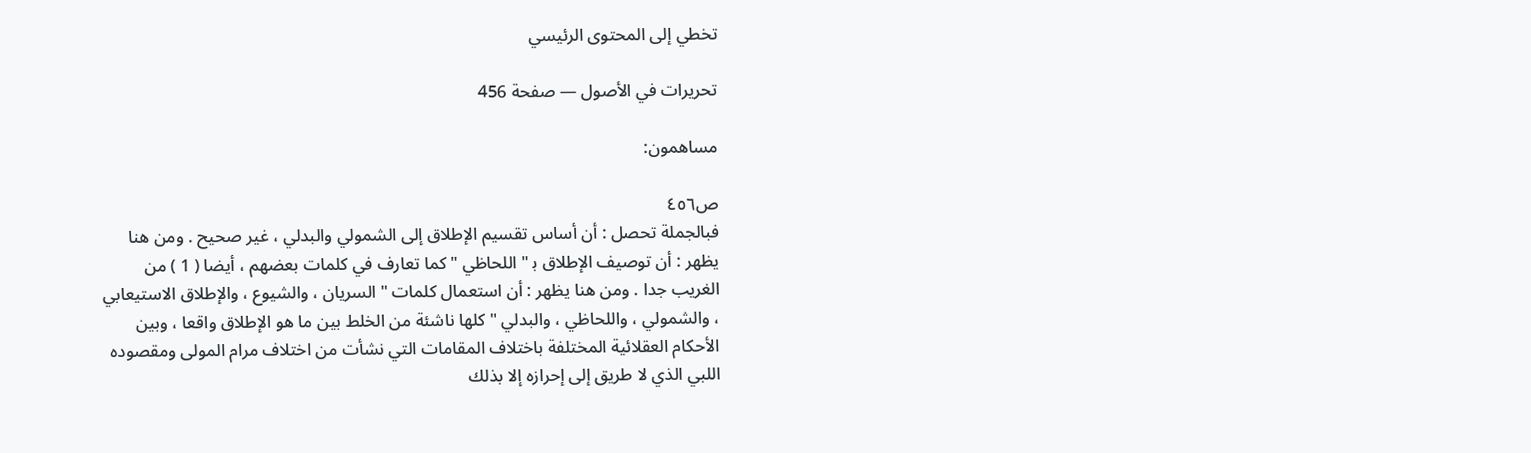تخطي إلى المحتوى الرئيسي

تحريرات في الأصول — صفحة 456

مساهمون:

ص٤٥٦
فبالجملة تحصل : أن أساس تقسيم الإطلاق إلى الشمولي والبدلي ، غير صحيح . ومن هنا يظهر : أن توصيف الإطلاق ب‍ " اللحاظي " كما تعارف في كلمات بعضهم ، أيضا ( 1 ) من الغريب جدا . ومن هنا يظهر : أن استعمال كلمات " السريان ، والشيوع ، والإطلاق الاستيعابي ، والشمولي ، واللحاظي ، والبدلي " كلها ناشئة من الخلط بين ما هو الإطلاق واقعا ، وبين الأحكام العقلائية المختلفة باختلاف المقامات التي نشأت من اختلاف مرام المولى ومقصوده اللبي الذي لا طريق إلى إحرازه إلا بذلك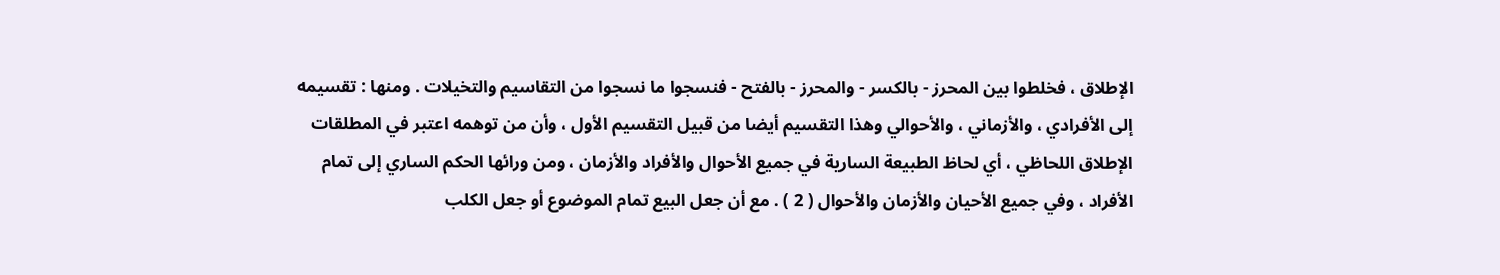الإطلاق ، فخلطوا بين المحرز - بالكسر - والمحرز - بالفتح - فنسجوا ما نسجوا من التقاسيم والتخيلات . ومنها : تقسيمه إلى الأفرادي ، والأزماني ، والأحوالي وهذا التقسيم أيضا من قبيل التقسيم الأول ، وأن من توهمه اعتبر في المطلقات الإطلاق اللحاظي ، أي لحاظ الطبيعة السارية في جميع الأحوال والأفراد والأزمان ، ومن ورائها الحكم الساري إلى تمام الأفراد ، وفي جميع الأحيان والأزمان والأحوال ( 2 ) . مع أن جعل البيع تمام الموضوع أو جعل الكلب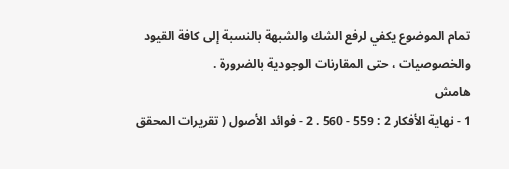تمام الموضوع يكفي لرفع الشك والشبهة بالنسبة إلى كافة القيود والخصوصيات ، حتى المقارنات الوجودية بالضرورة .
هامش
1 - نهاية الأفكار 2 : 559 - 560 . 2 - فوائد الأصول ( تقريرات المحقق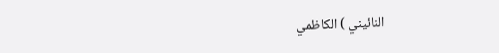النائيني ) الكاظمي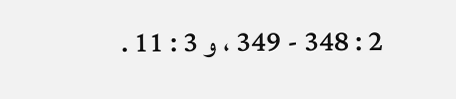2 : 348 - 349 ، و 3 : 11 .